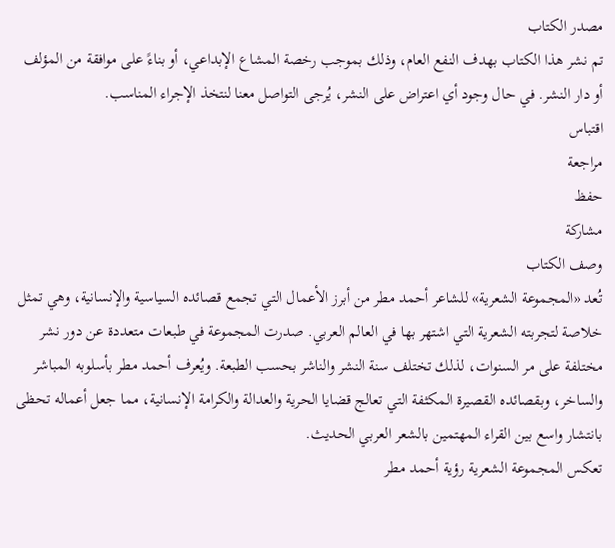مصدر الكتاب
تم نشر هذا الكتاب بهدف النفع العام، وذلك بموجب رخصة المشاع الإبداعي، أو بناءً على موافقة من المؤلف أو دار النشر. في حال وجود أي اعتراض على النشر، يُرجى التواصل معنا لنتخذ الإجراء المناسب.
اقتباس
مراجعة
حفظ
مشاركة
وصف الكتاب
تُعد «المجموعة الشعرية» للشاعر أحمد مطر من أبرز الأعمال التي تجمع قصائده السياسية والإنسانية، وهي تمثل خلاصة لتجربته الشعرية التي اشتهر بها في العالم العربي. صدرت المجموعة في طبعات متعددة عن دور نشر مختلفة على مر السنوات، لذلك تختلف سنة النشر والناشر بحسب الطبعة. ويُعرف أحمد مطر بأسلوبه المباشر والساخر، وبقصائده القصيرة المكثفة التي تعالج قضايا الحرية والعدالة والكرامة الإنسانية، مما جعل أعماله تحظى بانتشار واسع بين القراء المهتمين بالشعر العربي الحديث.
تعكس المجموعة الشعرية رؤية أحمد مطر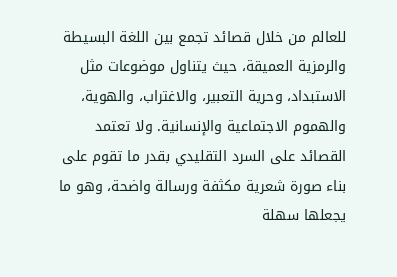للعالم من خلال قصائد تجمع بين اللغة البسيطة والرمزية العميقة، حيث يتناول موضوعات مثل الاستبداد، وحرية التعبير، والاغتراب، والهوية، والهموم الاجتماعية والإنسانية. ولا تعتمد القصائد على السرد التقليدي بقدر ما تقوم على بناء صورة شعرية مكثفة ورسالة واضحة، وهو ما يجعلها سهلة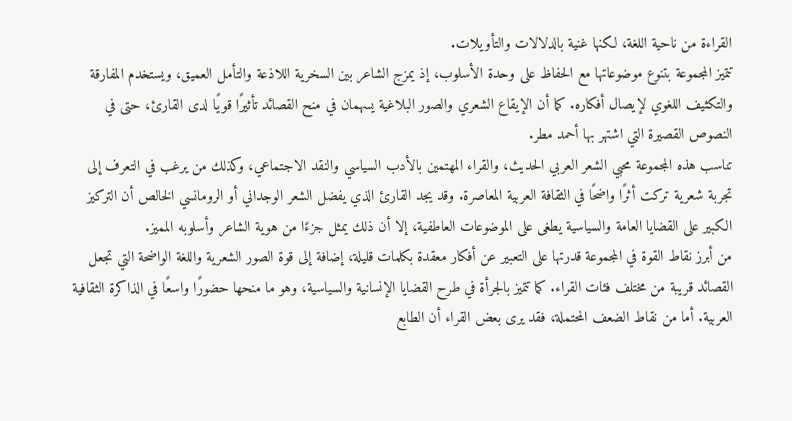القراءة من ناحية اللغة، لكنها غنية بالدلالات والتأويلات.
تتميز المجموعة بتنوع موضوعاتها مع الحفاظ على وحدة الأسلوب، إذ يمزج الشاعر بين السخرية اللاذعة والتأمل العميق، ويستخدم المفارقة والتكثيف اللغوي لإيصال أفكاره. كما أن الإيقاع الشعري والصور البلاغية يسهمان في منح القصائد تأثيرًا قويًا لدى القارئ، حتى في النصوص القصيرة التي اشتهر بها أحمد مطر.
تناسب هذه المجموعة محبي الشعر العربي الحديث، والقراء المهتمين بالأدب السياسي والنقد الاجتماعي، وكذلك من يرغب في التعرف إلى تجربة شعرية تركت أثرًا واضحًا في الثقافة العربية المعاصرة. وقد يجد القارئ الذي يفضل الشعر الوجداني أو الرومانسي الخالص أن التركيز الكبير على القضايا العامة والسياسية يطغى على الموضوعات العاطفية، إلا أن ذلك يمثل جزءًا من هوية الشاعر وأسلوبه المميز.
من أبرز نقاط القوة في المجموعة قدرتها على التعبير عن أفكار معقدة بكلمات قليلة، إضافة إلى قوة الصور الشعرية واللغة الواضحة التي تجعل القصائد قريبة من مختلف فئات القراء. كما تتميز بالجرأة في طرح القضايا الإنسانية والسياسية، وهو ما منحها حضورًا واسعًا في الذاكرة الثقافية العربية. أما من نقاط الضعف المحتملة، فقد يرى بعض القراء أن الطابع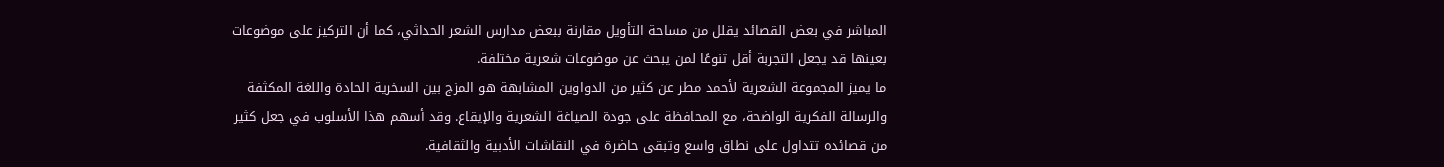المباشر في بعض القصائد يقلل من مساحة التأويل مقارنة ببعض مدارس الشعر الحداثي، كما أن التركيز على موضوعات بعينها قد يجعل التجربة أقل تنوعًا لمن يبحث عن موضوعات شعرية مختلفة.
ما يميز المجموعة الشعرية لأحمد مطر عن كثير من الدواوين المشابهة هو المزج بين السخرية الحادة واللغة المكثفة والرسالة الفكرية الواضحة، مع المحافظة على جودة الصياغة الشعرية والإيقاع. وقد أسهم هذا الأسلوب في جعل كثير من قصائده تتداول على نطاق واسع وتبقى حاضرة في النقاشات الأدبية والثقافية.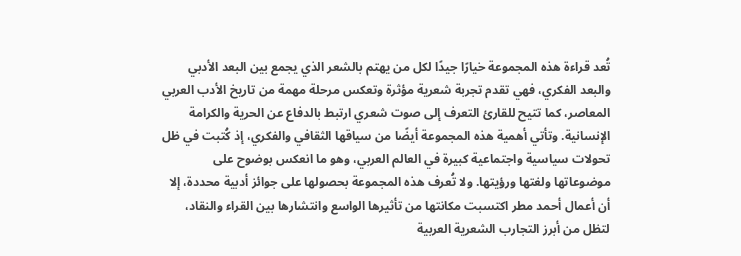تُعد قراءة هذه المجموعة خيارًا جيدًا لكل من يهتم بالشعر الذي يجمع بين البعد الأدبي والبعد الفكري، فهي تقدم تجربة شعرية مؤثرة وتعكس مرحلة مهمة من تاريخ الأدب العربي المعاصر، كما تتيح للقارئ التعرف إلى صوت شعري ارتبط بالدفاع عن الحرية والكرامة الإنسانية. وتأتي أهمية هذه المجموعة أيضًا من سياقها الثقافي والفكري، إذ كُتبت في ظل تحولات سياسية واجتماعية كبيرة في العالم العربي، وهو ما انعكس بوضوح على موضوعاتها ولغتها ورؤيتها. ولا تُعرف هذه المجموعة بحصولها على جوائز أدبية محددة، إلا أن أعمال أحمد مطر اكتسبت مكانتها من تأثيرها الواسع وانتشارها بين القراء والنقاد، لتظل من أبرز التجارب الشعرية العربية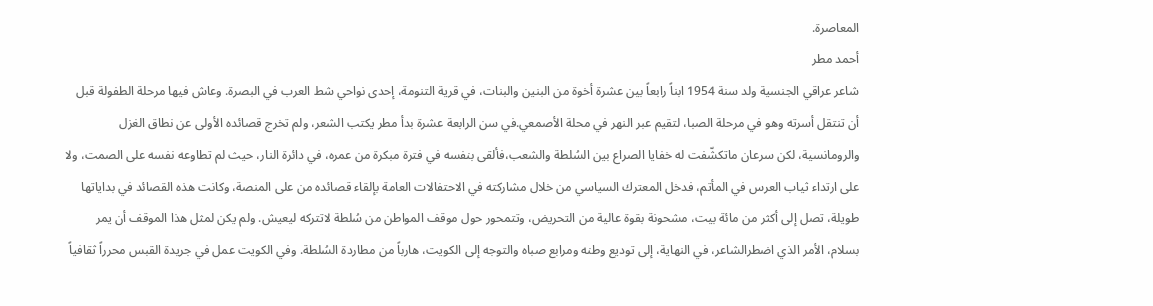المعاصرة.
أحمد مطر
شاعر عراقي الجنسية ولد سنة 1954 ابناً رابعاً بين عشرة أخوة من البنين والبنات، في قرية التنومة، إحدى نواحي شط العرب في البصرة. وعاش فيها مرحلة الطفولة قبل أن تنتقل أسرته وهو في مرحلة الصبا، لتقيم عبر النهر في محلة الأصمعي.في سن الرابعة عشرة بدأ مطر يكتب الشعر، ولم تخرج قصائده الأولى عن نطاق الغزل والرومانسية، لكن سرعان ماتكشّفت له خفايا الصراع بين السُلطة والشعب،فألقى بنفسه في فترة مبكرة من عمره، في دائرة النار، حيث لم تطاوعه نفسه على الصمت، ولا على ارتداء ثياب العرس في المأتم، فدخل المعترك السياسي من خلال مشاركته في الاحتفالات العامة بإلقاء قصائده من على المنصة، وكانت هذه القصائد في بداياتها طويلة، تصل إلى أكثر من مائة بيت، مشحونة بقوة عالية من التحريض، وتتمحور حول موقف المواطن من سُلطة لاتتركه ليعيش. ولم يكن لمثل هذا الموقف أن يمر بسلام، الأمر الذي اضطرالشاعر، في النهاية، إلى توديع وطنه ومرابع صباه والتوجه إلى الكويت، هارباً من مطاردة السُلطة. وفي الكويت عمل في جريدة القبس محرراً ثقافياً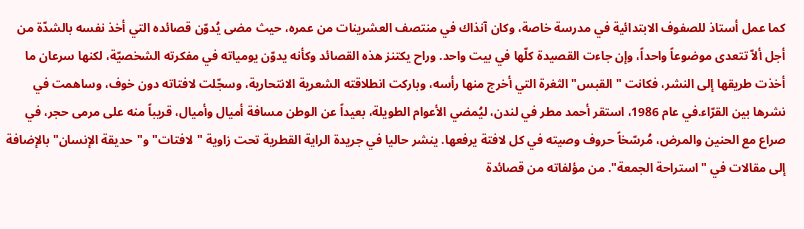كما عمل أستاذ للصفوف الابتدائية في مدرسة خاصة، وكان آنذاك في منتصف العشرينات من عمره، حيث مضى يُدوّن قصائده التي أخذ نفسه بالشدّة من أجل ألاّ تتعدى موضوعاً واحداً، وإن جاءت القصيدة كلّها في بيت واحد. وراح يكتنز هذه القصائد وكأنه يدوّن يومياته في مفكرته الشخصيّة، لكنها سرعان ما أخذت طريقها إلى النشر، فكانت "القبس" الثغرة التي أخرج منها رأسه، وباركت انطلاقته الشعرية الانتحارية، وسجّلت لافتاته دون خوف، وساهمت في نشرها بين القرّاء.في عام 1986، استقر أحمد مطر في لندن، ليُمضي الأعوام الطويلة، بعيداً عن الوطن مسافة أميال وأميال، قريباً منه على مرمى حجر، في صراع مع الحنين والمرض، مُرسّخاً حروف وصيته في كل لافتة يرفعها. ينشر حاليا في جريدة الراية القطرية تحت زاوية "لافتات" و"حديقة الإنسان" بالإضافة إلى مقالات في "استراحة الجمعة". من مؤلفاته من قصائدة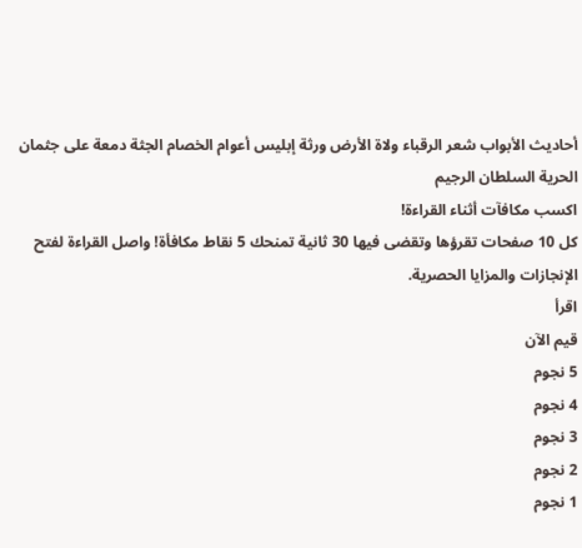أحاديث الأبواب شعر الرقباء ولاة الأرض ورثة إبليس أعوام الخصام الجثة دمعة على جثمان الحرية السلطان الرجيم
اكسب مكافآت أثناء القراءة!
كل 10 صفحات تقرؤها وتقضى فيها 30 ثانية تمنحك 5 نقاط مكافأة! واصل القراءة لفتح الإنجازات والمزايا الحصرية.
اقرأ
قيم الآن
5 نجوم
4 نجوم
3 نجوم
2 نجوم
1 نجوم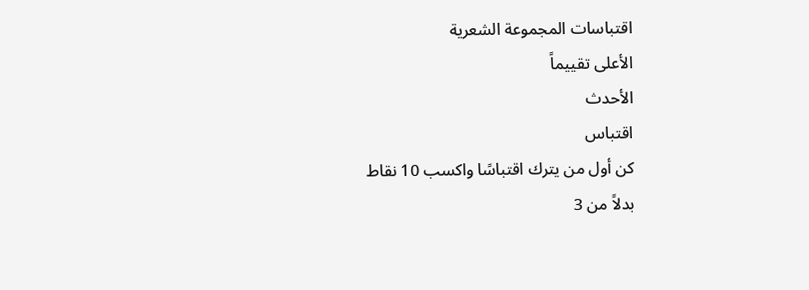اقتباسات المجموعة الشعرية
الأعلى تقييماً
الأحدث
اقتباس
كن أول من يترك اقتباسًا واكسب 10 نقاط
بدلاً من 3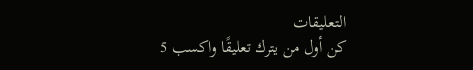التعليقات
كن أول من يترك تعليقًا واكسب 5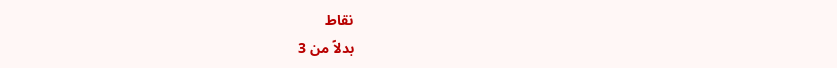نقاط
بدلاً من 3